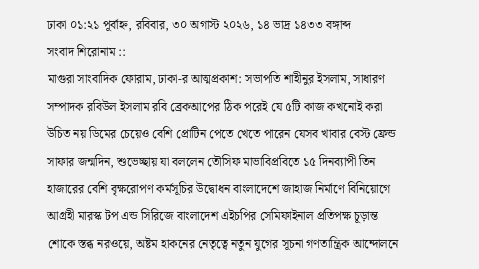ঢাকা ০১:২১ পূর্বাহ্ন, রবিবার, ৩০ অগাস্ট ২০২৬, ১৪ ভাদ্র ১৪৩৩ বঙ্গাব্দ
সংবাদ শিরোনাম ::
মাগুরা সাংবাদিক ফোরাম, ঢাকা-র আত্মপ্রকাশ: সভাপতি শাহীনুর ইসলাম, সাধারণ সম্পাদক রবিউল ইসলাম রবি ব্রেকআপের ঠিক পরেই যে ৫টি কাজ কখনোই করা উচিত নয় ডিমের চেয়েও বেশি প্রোটিন পেতে খেতে পারেন যেসব খাবার বেস্ট ফ্রেন্ড সাফার জন্মদিন, শুভেচ্ছায় যা বললেন তৌসিফ মাভাবিপ্রবিতে ১৫ দিনব্যাপী তিন হাজারের বেশি বৃক্ষরোপণ কর্মসূচির উদ্বোধন বাংলাদেশে জাহাজ নির্মাণে বিনিয়োগে আগ্রহী মারস্ক টপ এন্ড সিরিজে বাংলাদেশ এইচপির সেমিফাইনাল প্রতিপক্ষ চূড়ান্ত শোকে স্তব্ধ নরওয়ে, অষ্টম হাকনের নেতৃত্বে নতুন যুগের সূচনা গণতান্ত্রিক আন্দোলনে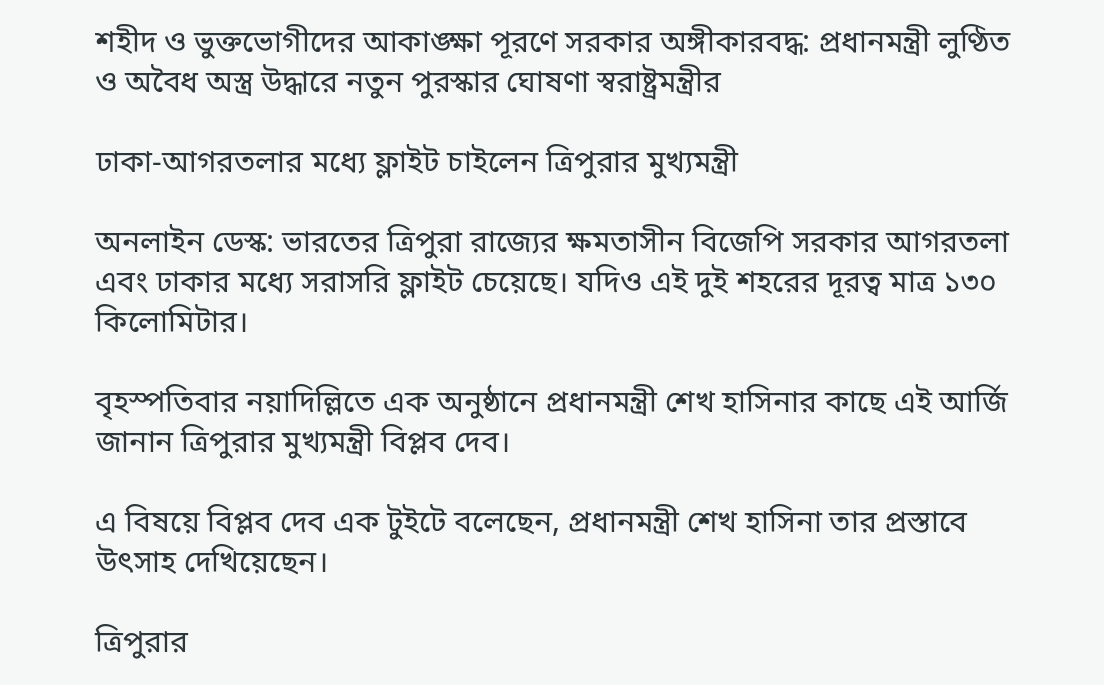শহীদ ও ভুক্তভোগীদের আকাঙ্ক্ষা পূরণে সরকার অঙ্গীকারবদ্ধ: প্রধানমন্ত্রী লুণ্ঠিত ও অবৈধ অস্ত্র উদ্ধারে নতুন পুরস্কার ঘোষণা স্বরাষ্ট্রমন্ত্রীর

ঢাকা-আগরতলার মধ্যে ফ্লাইট চাইলেন ত্রিপুরার মুখ্যমন্ত্রী

অনলাইন ডেস্ক: ভারতের ত্রিপুরা রাজ্যের ক্ষমতাসীন বিজেপি সরকার আগরতলা এবং ঢাকার মধ্যে সরাসরি ফ্লাইট চেয়েছে। যদিও এই দুই শহরের দূরত্ব মাত্র ১৩০ কিলোমিটার।

বৃহস্পতিবার নয়াদিল্লিতে এক অনুষ্ঠানে প্রধানমন্ত্রী শেখ হাসিনার কাছে এই আর্জি জানান ত্রিপুরার মুখ্যমন্ত্রী বিপ্লব দেব।

এ বিষয়ে বিপ্লব দেব এক টুইটে বলেছেন, প্রধানমন্ত্রী শেখ হাসিনা তার প্রস্তাবে উৎসাহ দেখিয়েছেন।

ত্রিপুরার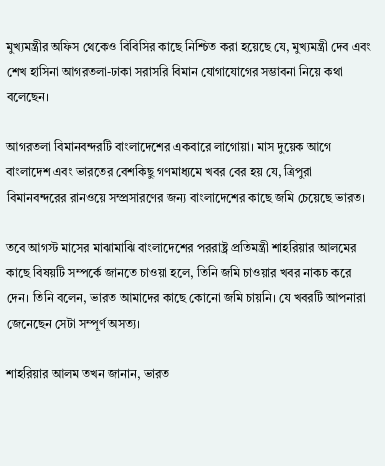মুখ্যমন্ত্রীর অফিস থেকেও বিবিসির কাছে নিশ্চিত করা হয়েছে যে, মুখ্যমন্ত্রী দেব এবং শেখ হাসিনা আগরতলা-ঢাকা সরাসরি বিমান যোগাযোগের সম্ভাবনা নিয়ে কথা বলেছেন।

আগরতলা বিমানবন্দরটি বাংলাদেশের একবারে লাগোয়া। মাস দুয়েক আগে বাংলাদেশ এবং ভারতের বেশকিছু গণমাধ্যমে খবর বের হয় যে, ত্রিপুরা বিমানবন্দরের রানওয়ে সম্প্রসারণের জন্য বাংলাদেশের কাছে জমি চেয়েছে ভারত।

তবে আগস্ট মাসের মাঝামাঝি বাংলাদেশের পররাষ্ট্র প্রতিমন্ত্রী শাহরিয়ার আলমের কাছে বিষয়টি সম্পর্কে জানতে চাওয়া হলে, তিনি জমি চাওয়ার খবর নাকচ করে দেন। তিনি বলেন, ভারত আমাদের কাছে কোনো জমি চায়নি। যে খবরটি আপনারা জেনেছেন সেটা সম্পূর্ণ অসত্য।

শাহরিয়ার আলম তখন জানান, ভারত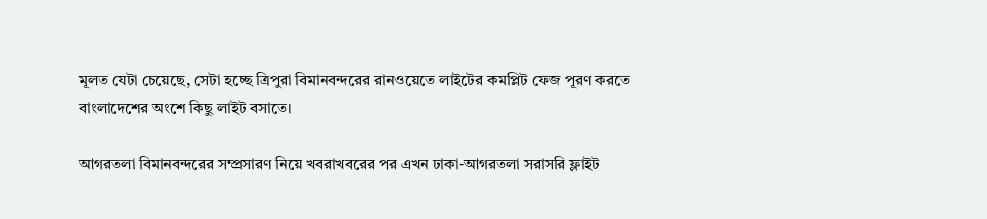মূলত যেটা চেয়েছে, সেটা হচ্ছে ত্রিপুরা বিমানবন্দরের রানওয়েতে লাইটের কমপ্লিট ফেজ পূরণ করতে বাংলাদেশের অংশে কিছু লাইট বসাতে।

আগরতলা বিমানবন্দরের সম্প্রসারণ নিয়ে খবরাখবরের পর এখন ঢাকা-আগরতলা সরাসরি ফ্লাইট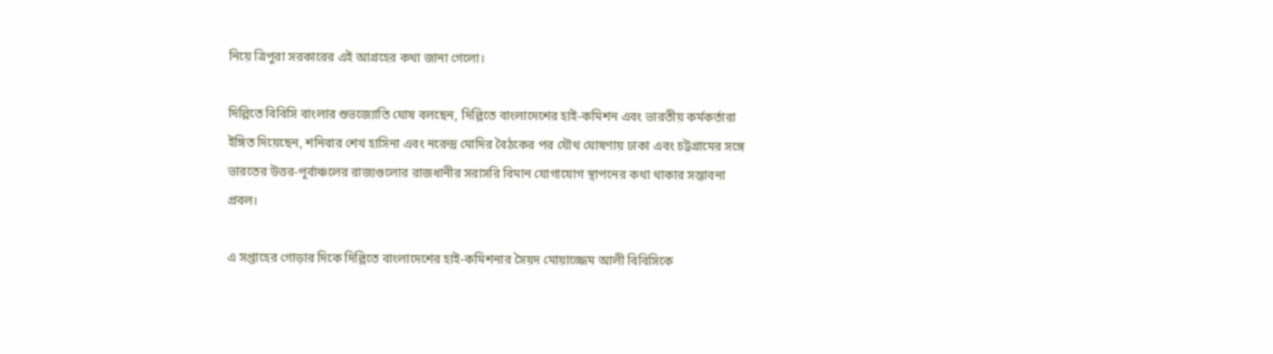নিয়ে ত্রিপুরা সরকারের এই আগ্রহের কথা জানা গেলো।

দিল্লিতে বিবিসি বাংলার শুভজ্যোতি ঘোষ বলছেন, দিল্লিতে বাংলাদেশের হাই-কমিশন এবং ভারতীয় কর্মকর্তারা ইঙ্গিত দিয়েছেন, শনিবার শেখ হাসিনা এবং নরেন্দ্র মোদির বৈঠকের পর যৌথ ঘোষণায় ঢাকা এবং চট্টগ্রামের সঙ্গে ভারতের উত্তর-পূর্বাঞ্চলের রাজ্যগুলোর রাজধানীর সরাসরি বিমান যোগাযোগ স্থাপনের কথা থাকার সম্ভাবনা প্রবল।

এ সপ্তাহের গোড়ার দিকে দিল্লিতে বাংলাদেশের হাই-কমিশনার সৈয়দ মোয়াজ্জেম আলী বিবিসিকে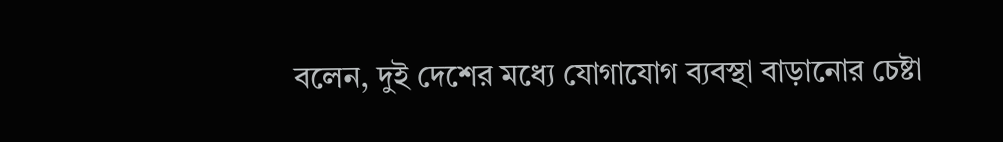বলেন, দুই দেশের মধ্যে যোগাযোগ ব্যবস্থা বাড়ানোর চেষ্টা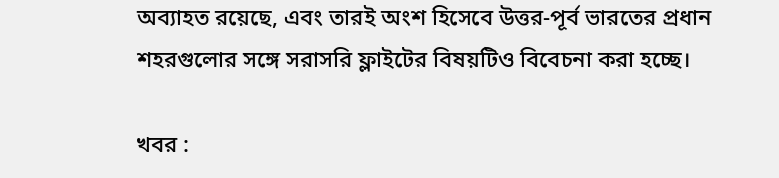অব্যাহত রয়েছে, এবং তারই অংশ হিসেবে উত্তর-পূর্ব ভারতের প্রধান শহরগুলোর সঙ্গে সরাসরি ফ্লাইটের বিষয়টিও বিবেচনা করা হচ্ছে।

খবর :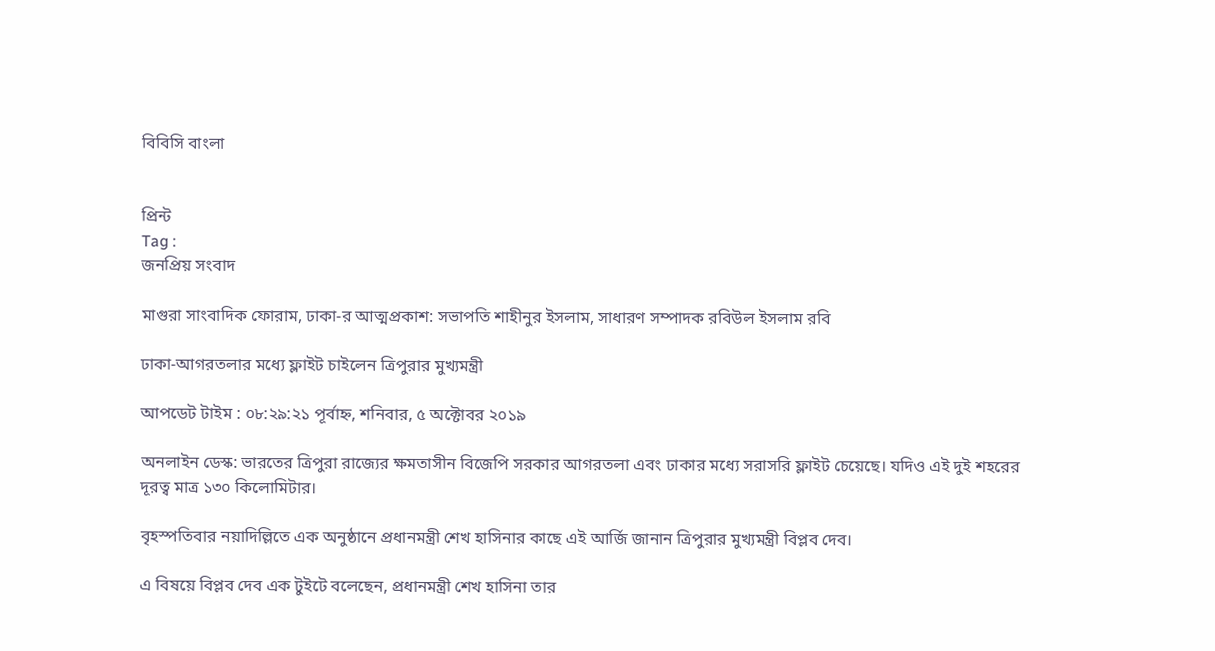বিবিসি বাংলা


প্রিন্ট
Tag :
জনপ্রিয় সংবাদ

মাগুরা সাংবাদিক ফোরাম, ঢাকা-র আত্মপ্রকাশ: সভাপতি শাহীনুর ইসলাম, সাধারণ সম্পাদক রবিউল ইসলাম রবি

ঢাকা-আগরতলার মধ্যে ফ্লাইট চাইলেন ত্রিপুরার মুখ্যমন্ত্রী

আপডেট টাইম : ০৮:২৯:২১ পূর্বাহ্ন, শনিবার, ৫ অক্টোবর ২০১৯

অনলাইন ডেস্ক: ভারতের ত্রিপুরা রাজ্যের ক্ষমতাসীন বিজেপি সরকার আগরতলা এবং ঢাকার মধ্যে সরাসরি ফ্লাইট চেয়েছে। যদিও এই দুই শহরের দূরত্ব মাত্র ১৩০ কিলোমিটার।

বৃহস্পতিবার নয়াদিল্লিতে এক অনুষ্ঠানে প্রধানমন্ত্রী শেখ হাসিনার কাছে এই আর্জি জানান ত্রিপুরার মুখ্যমন্ত্রী বিপ্লব দেব।

এ বিষয়ে বিপ্লব দেব এক টুইটে বলেছেন, প্রধানমন্ত্রী শেখ হাসিনা তার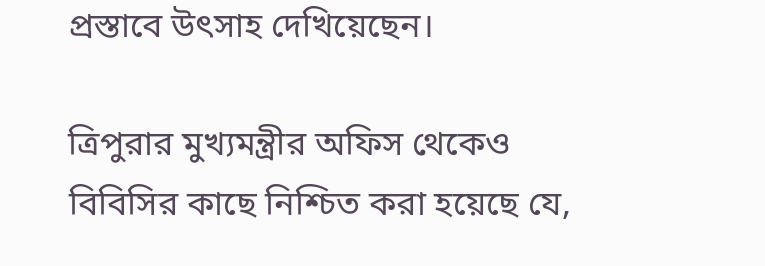প্রস্তাবে উৎসাহ দেখিয়েছেন।

ত্রিপুরার মুখ্যমন্ত্রীর অফিস থেকেও বিবিসির কাছে নিশ্চিত করা হয়েছে যে,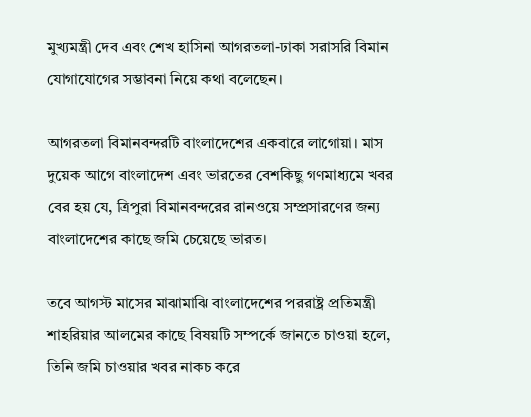মুখ্যমন্ত্রী দেব এবং শেখ হাসিনা আগরতলা-ঢাকা সরাসরি বিমান যোগাযোগের সম্ভাবনা নিয়ে কথা বলেছেন।

আগরতলা বিমানবন্দরটি বাংলাদেশের একবারে লাগোয়া। মাস দুয়েক আগে বাংলাদেশ এবং ভারতের বেশকিছু গণমাধ্যমে খবর বের হয় যে, ত্রিপুরা বিমানবন্দরের রানওয়ে সম্প্রসারণের জন্য বাংলাদেশের কাছে জমি চেয়েছে ভারত।

তবে আগস্ট মাসের মাঝামাঝি বাংলাদেশের পররাষ্ট্র প্রতিমন্ত্রী শাহরিয়ার আলমের কাছে বিষয়টি সম্পর্কে জানতে চাওয়া হলে, তিনি জমি চাওয়ার খবর নাকচ করে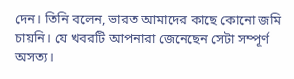দেন। তিনি বলেন, ভারত আমাদের কাছে কোনো জমি চায়নি। যে খবরটি আপনারা জেনেছেন সেটা সম্পূর্ণ অসত্য।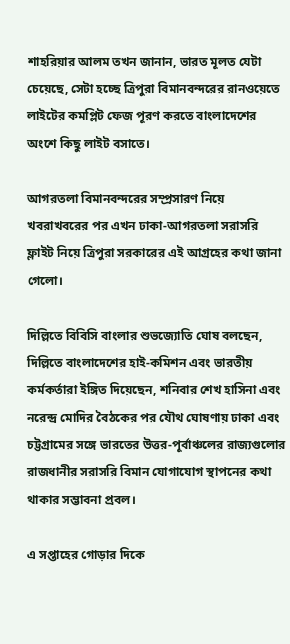শাহরিয়ার আলম তখন জানান, ভারত মূলত যেটা চেয়েছে, সেটা হচ্ছে ত্রিপুরা বিমানবন্দরের রানওয়েতে লাইটের কমপ্লিট ফেজ পূরণ করতে বাংলাদেশের অংশে কিছু লাইট বসাতে।

আগরতলা বিমানবন্দরের সম্প্রসারণ নিয়ে খবরাখবরের পর এখন ঢাকা-আগরতলা সরাসরি ফ্লাইট নিয়ে ত্রিপুরা সরকারের এই আগ্রহের কথা জানা গেলো।

দিল্লিতে বিবিসি বাংলার শুভজ্যোতি ঘোষ বলছেন, দিল্লিতে বাংলাদেশের হাই-কমিশন এবং ভারতীয় কর্মকর্তারা ইঙ্গিত দিয়েছেন, শনিবার শেখ হাসিনা এবং নরেন্দ্র মোদির বৈঠকের পর যৌথ ঘোষণায় ঢাকা এবং চট্টগ্রামের সঙ্গে ভারতের উত্তর-পূর্বাঞ্চলের রাজ্যগুলোর রাজধানীর সরাসরি বিমান যোগাযোগ স্থাপনের কথা থাকার সম্ভাবনা প্রবল।

এ সপ্তাহের গোড়ার দিকে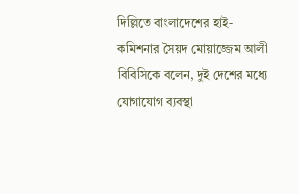দিল্লিতে বাংলাদেশের হাই-কমিশনার সৈয়দ মোয়াজ্জেম আলী বিবিসিকে বলেন, দুই দেশের মধ্যে যোগাযোগ ব্যবস্থা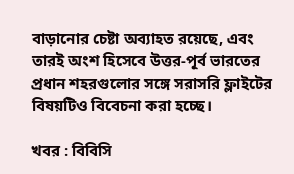বাড়ানোর চেষ্টা অব্যাহত রয়েছে, এবং তারই অংশ হিসেবে উত্তর-পূর্ব ভারতের প্রধান শহরগুলোর সঙ্গে সরাসরি ফ্লাইটের বিষয়টিও বিবেচনা করা হচ্ছে।

খবর : বিবিসি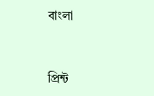বাংলা


প্রিন্ট